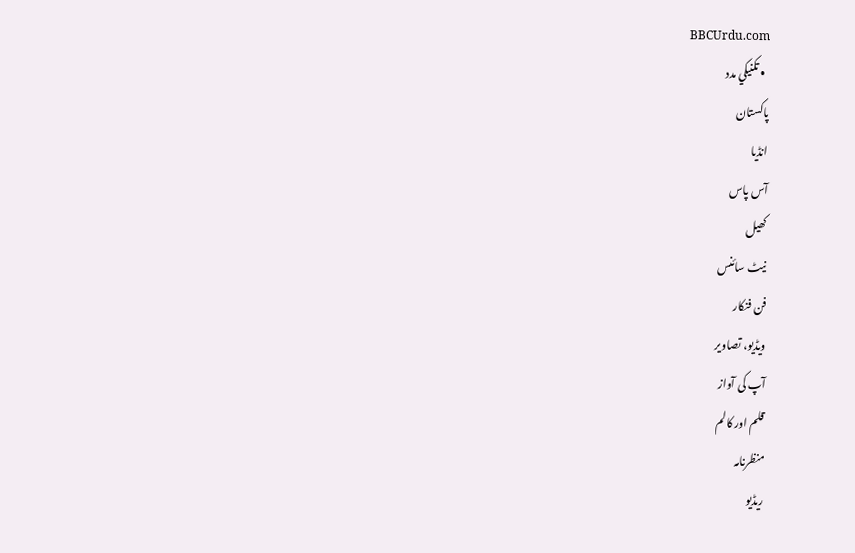BBCUrdu.com
  • تکنيکي مدد
پاکستان
انڈیا
آس پاس
کھیل
نیٹ سائنس
فن فنکار
ویڈیو، تصاویر
آپ کی آواز
قلم اور کالم
منظرنامہ
ریڈیو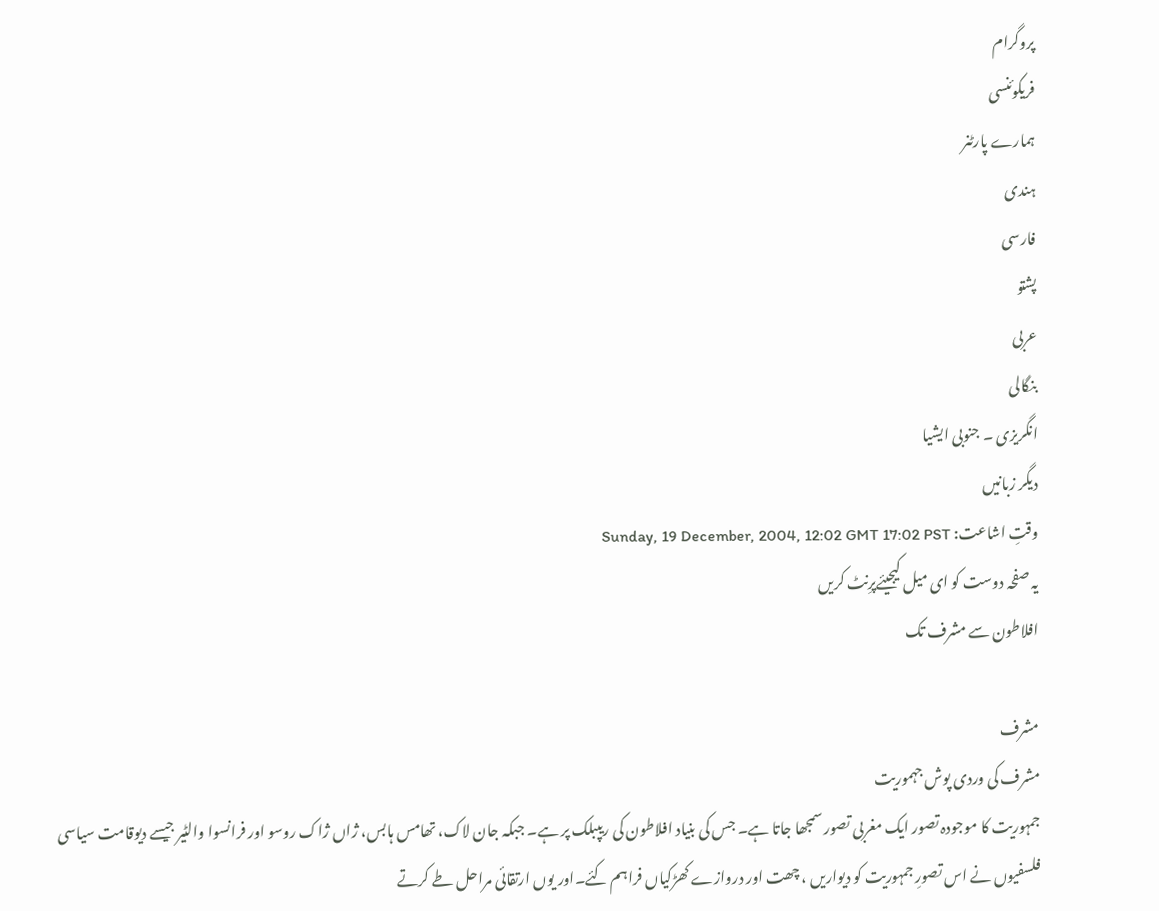پروگرام
فریکوئنسی
ہمارے پارٹنر
ہندی
فارسی
پشتو
عربی
بنگالی
انگریزی ۔ جنوبی ایشیا
دیگر زبانیں
وقتِ اشاعت: Sunday, 19 December, 2004, 12:02 GMT 17:02 PST
یہ صفحہ دوست کو ای میل کیجیئےپرِنٹ کریں
افلاطون سے مشرف تک

مشرف
مشرف کی وردی پوش جہموریت
جمہوریت کا موجودہ تصور ایک مغربی تصور سمجھا جاتا ہے۔ جس کی بنیاد افلاطون کی ریپبلک پر ہے۔ جبکہ جان لاک، تھامس ہابس، ژاں ژاک روسو اور فرانسوا والٹیر جیسے دیوقامت سیاسی فلسفیوں نے اس تصورِ جمہوریت کو دیواریں ، چھت اور دروازے کھڑکیاں فراہم کئے۔اور یوں ارتقائی مراحل طے کرتے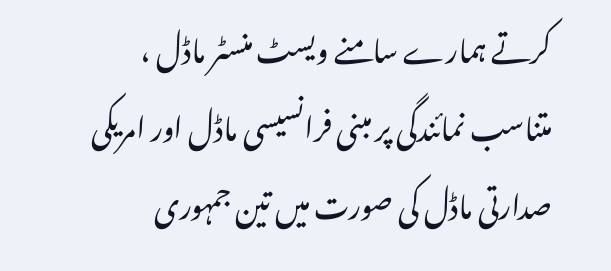کرتے ہمارے سامنے ویسٹ منسٹر ماڈل ، متناسب نمائندگی پر مبنی فرانسیسی ماڈل اور امریکی صدارتی ماڈل کی صورت میں تین جمہوری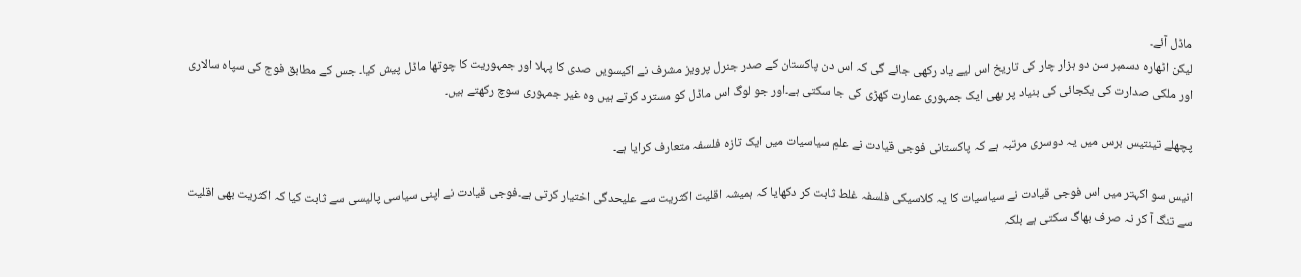ماڈل آئے۔
لیکن اٹھارہ دسمبر سن دو ہزار چار کی تاریخ اس لیے یاد رکھی جائے گی کہ اس دن پاکستان کے صدر جنرل پرویز مشرف نے اکیسویں صدی کا پہلا اور جمہوریت کا چوتھا ماڈل پیش کیا۔ جس کے مطابق فوج کی سپاہ سالاری اور ملکی صدارت کی یکجائی کی بنیاد پر بھی ایک جمہوری عمارت کھڑی کی جا سکتی ہے۔اور جو لوگ اس ماڈل کو مسترد کرتے ہیں وہ غیر جمہوری سوچ رکھتے ہیں۔

پچھلے تینتیس برس میں یہ دوسری مرتبہ ہے کہ پاکستانی فوجی قیادت نے علمِ سیاسیات میں ایک تازہ فلسفہ متعارف کرایا ہے۔

انیس سو اکہتر میں اس فوجی قیادت نے سیاسیات کا یہ کلاسیکی فلسفہ غلط ثابت کر دکھایا کہ ہمیشہ اقلیت اکثریت سے علیحدگی اختیار کرتی ہے۔فوجی قیادت نے اپنی سیاسی پالیسی سے ثابت کیا کہ اکثریت بھی اقلیت سے تنگ آ کر نہ صرف بھاگ سکتی ہے بلکہ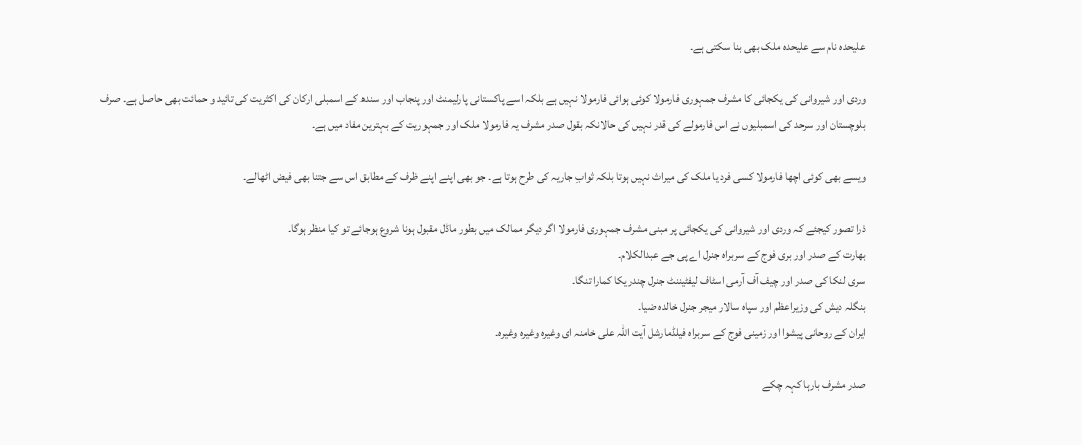علیحدہ نام سے علیحدہ ملک بھی بنا سکتی ہے۔

وردی اور شیروانی کی یکجائی کا مشرف جمہوری فارمولا کوئی ہوائی فارمولا نہیں ہے بلکہ اسے پاکستانی پارلیمنٹ اور پنجاب اور سندھ کے اسمبلی ارکان کی اکثریت کی تائید و حمائت بھی حاصل ہے۔ صرف بلوچستان اور سرحد کی اسمبلیوں نے اس فارمولے کی قدر نہیں کی حالانکہ بقول صدر مشرف یہ فارمولا ملک اور جمہوریت کے بہترین مفاد میں ہے۔

ویسے بھی کوئی اچھا فارمولا کسی فرد یا ملک کی میراث نہیں ہوتا بلکہ ثوابِ جاریہ کی طرح ہوتا ہے۔ جو بھی اپنے اپنے ظرف کے مطابق اس سے جتنا بھی فیض اٹھالے۔

ذرا تصور کیجئے کہ وردی اور شیروانی کی یکجائی پر مبنی مشرف جمہوری فارمولا اگر دیگر ممالک میں بطور ماڈل مقبول ہونا شروع ہوجائے تو کیا منظر ہوگا۔
بھارت کے صدر اور بری فوج کے سربراہ جنرل اے پی جے عبدالکلام۔
سری لنکا کی صدر اور چیف آف آرمی اسٹاف لیفٹیننٹ جنرل چندریکا کمارا تنگا۔
بنگلہ دیش کی وزیراعظم اور سپاہ سالار میجر جنرل خالدہ ضیا۔
ایران کے روحانی پیشوا اور زمینی فوج کے سربراہ فیلڈمارشل آیت اللہ علی خامنہ ای وغیرہ وغیرہ وغیرہ۔

صدر مشرف بارہا کہہ چکے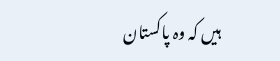ہیں کہ وہ پاکستان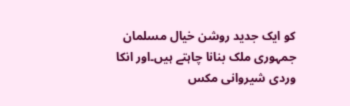کو ایک جدید روشن خیال مسلمان جمہوری ملک بنانا چاہتے ہیں۔اور انکا وردی شیروانی مکس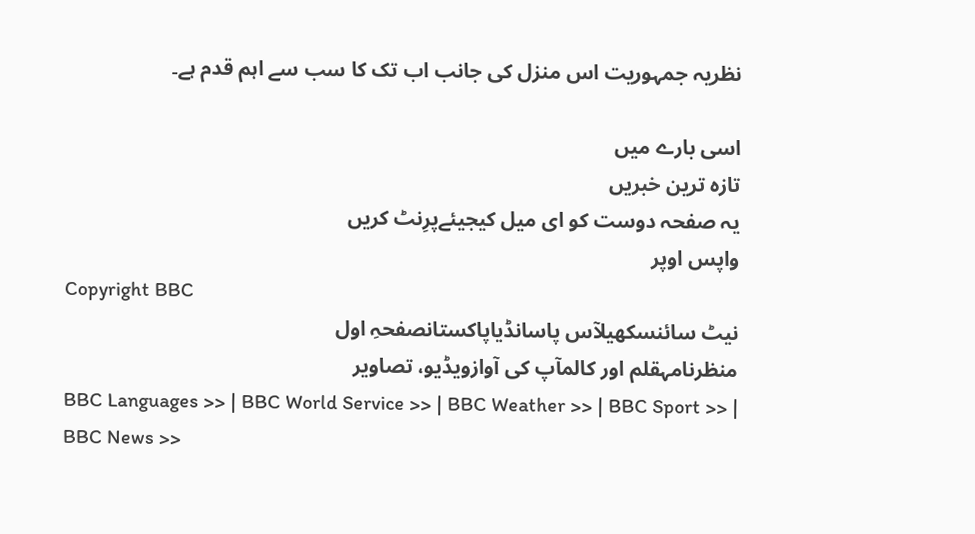نظریہ جمہوریت اس منزل کی جانب اب تک کا سب سے اہم قدم ہے۔

اسی بارے میں
تازہ ترین خبریں
یہ صفحہ دوست کو ای میل کیجیئےپرِنٹ کریں
واپس اوپر
Copyright BBC
نیٹ سائنسکھیلآس پاسانڈیاپاکستانصفحہِ اول
منظرنامہقلم اور کالمآپ کی آوازویڈیو، تصاویر
BBC Languages >> | BBC World Service >> | BBC Weather >> | BBC Sport >> | BBC News >>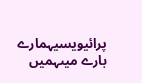پرائیویسیہمارے بارے میںہمیں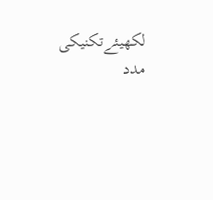لکھیئےتکنیکی مدد